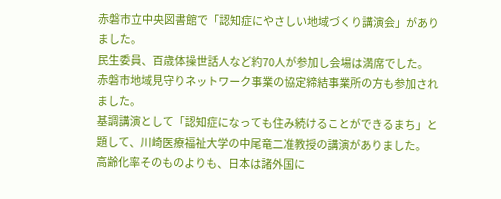赤磐市立中央図書館で「認知症にやさしい地域づくり講演会」がありました。
民生委員、百歳体操世話人など約70人が参加し会場は満席でした。赤磐市地域見守りネットワーク事業の協定締結事業所の方も参加されました。
基調講演として「認知症になっても住み続けることができるまち」と題して、川崎医療福祉大学の中尾竜二准教授の講演がありました。
高齢化率そのものよりも、日本は諸外国に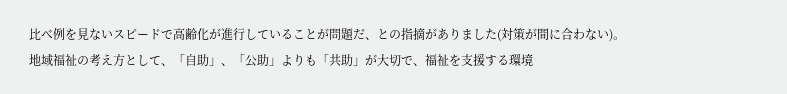比べ例を見ないスピードで高齢化が進行していることが問題だ、との指摘がありました(対策が間に合わない)。
地域福祉の考え方として、「自助」、「公助」よりも「共助」が大切で、福祉を支援する環境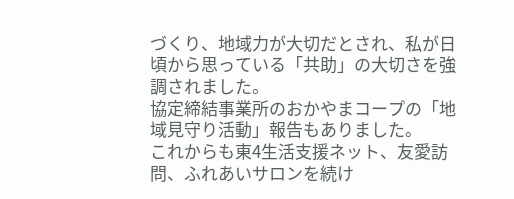づくり、地域力が大切だとされ、私が日頃から思っている「共助」の大切さを強調されました。
協定締結事業所のおかやまコープの「地域見守り活動」報告もありました。
これからも東4生活支援ネット、友愛訪問、ふれあいサロンを続け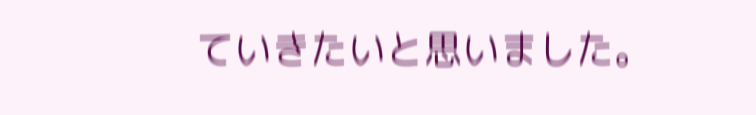ていきたいと思いました。